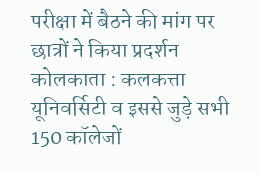परीक्षा में बैठने की मांग पर छात्रों ने किया प्रदर्शन
कोलकाता : कलकत्ता यूनिवर्सिटी व इससे जुड़े सभी 150 कॉलेजों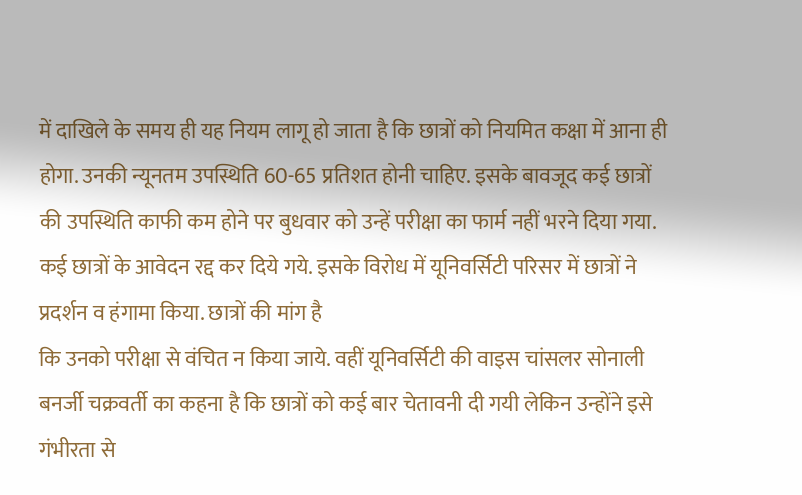में दाखिले के समय ही यह नियम लागू हो जाता है कि छात्रों को नियमित कक्षा में आना ही होगा. उनकी न्यूनतम उपस्थिति 60-65 प्रतिशत होनी चाहिए. इसके बावजूद कई छात्रों की उपस्थिति काफी कम होने पर बुधवार को उन्हें परीक्षा का फार्म नहीं भरने दिया गया. कई छात्रों के आवेदन रद्द कर दिये गये. इसके विरोध में यूनिवर्सिटी परिसर में छात्रों ने प्रदर्शन व हंगामा किया. छात्रों की मांग है
कि उनको परीक्षा से वंचित न किया जाये. वहीं यूनिवर्सिटी की वाइस चांसलर सोनाली बनर्जी चक्रवर्ती का कहना है कि छात्रों को कई बार चेतावनी दी गयी लेकिन उन्होंने इसे गंभीरता से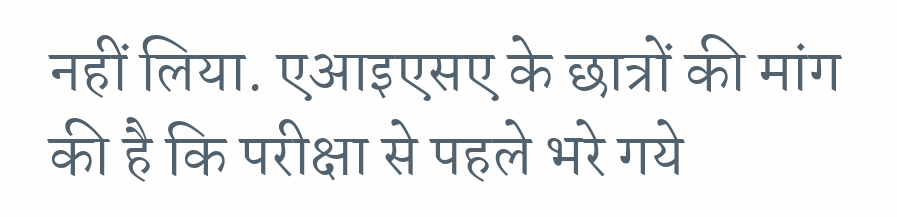नहीं लिया. एआइएसए के छात्रों की मांग की है कि परीक्षा से पहले भरे गये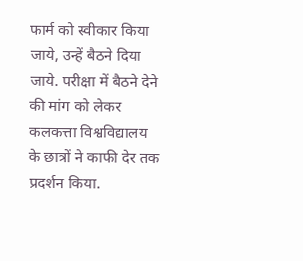फार्म को स्वीकार किया जाये, उन्हें बैठने दिया जाये. परीक्षा में बैठने देने की मांग को लेकर कलकत्ता विश्वविद्यालय के छात्रों ने काफी देर तक प्रदर्शन किया.